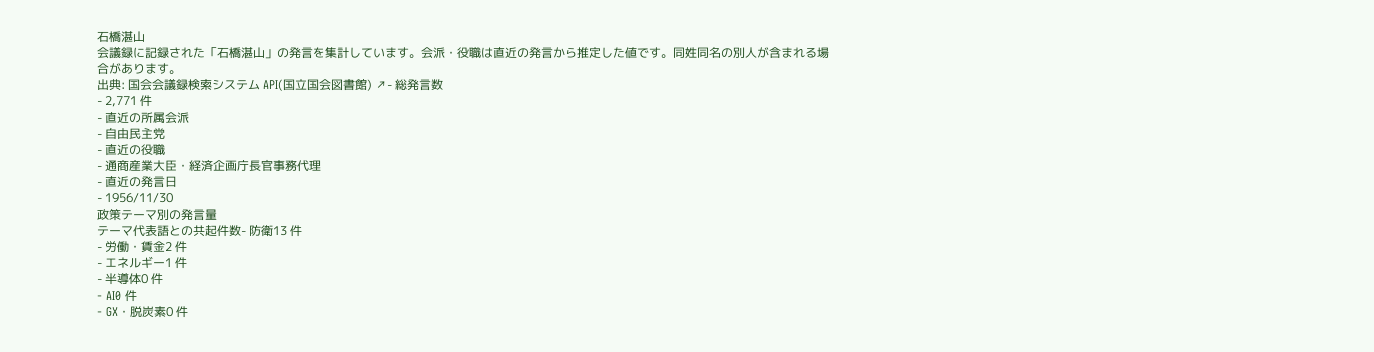石橋湛山
会議録に記録された「石橋湛山」の発言を集計しています。会派・役職は直近の発言から推定した値です。同姓同名の別人が含まれる場合があります。
出典: 国会会議録検索システム API(国立国会図書館) ↗- 総発言数
- 2,771 件
- 直近の所属会派
- 自由民主党
- 直近の役職
- 通商産業大臣・経済企画庁長官事務代理
- 直近の発言日
- 1956/11/30
政策テーマ別の発言量
テーマ代表語との共起件数- 防衛13 件
- 労働・賃金2 件
- エネルギー1 件
- 半導体0 件
- AI0 件
- GX・脱炭素0 件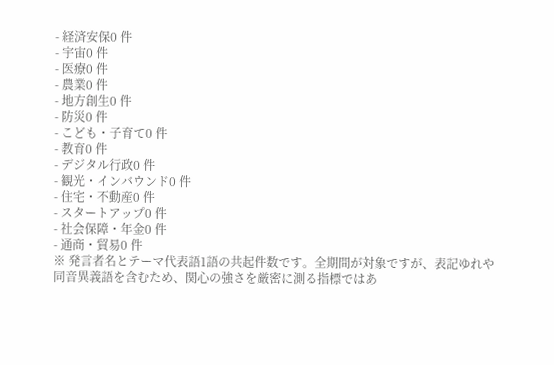- 経済安保0 件
- 宇宙0 件
- 医療0 件
- 農業0 件
- 地方創生0 件
- 防災0 件
- こども・子育て0 件
- 教育0 件
- デジタル行政0 件
- 観光・インバウンド0 件
- 住宅・不動産0 件
- スタートアップ0 件
- 社会保障・年金0 件
- 通商・貿易0 件
※ 発言者名とテーマ代表語1語の共起件数です。全期間が対象ですが、表記ゆれや 同音異義語を含むため、関心の強さを厳密に測る指標ではあ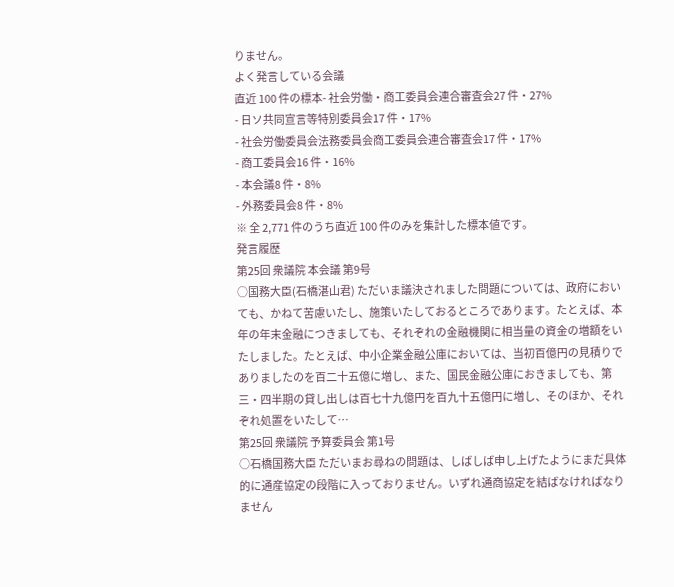りません。
よく発言している会議
直近 100 件の標本- 社会労働・商工委員会連合審査会27 件・27%
- 日ソ共同宣言等特別委員会17 件・17%
- 社会労働委員会法務委員会商工委員会連合審査会17 件・17%
- 商工委員会16 件・16%
- 本会議8 件・8%
- 外務委員会8 件・8%
※ 全 2,771 件のうち直近 100 件のみを集計した標本値です。
発言履歴
第25回 衆議院 本会議 第9号
○国務大臣(石橋湛山君) ただいま議決されました問題については、政府においても、かねて苦慮いたし、施策いたしておるところであります。たとえば、本年の年末金融につきましても、それぞれの金融機関に相当量の資金の増額をいたしました。たとえば、中小企業金融公庫においては、当初百億円の見積りでありましたのを百二十五億に増し、また、国民金融公庫におきましても、第三・四半期の貸し出しは百七十九億円を百九十五億円に増し、そのほか、それぞれ処置をいたして…
第25回 衆議院 予算委員会 第1号
○石橋国務大臣 ただいまお尋ねの問題は、しばしば申し上げたようにまだ具体的に通産協定の段階に入っておりません。いずれ通商協定を結ばなければなりません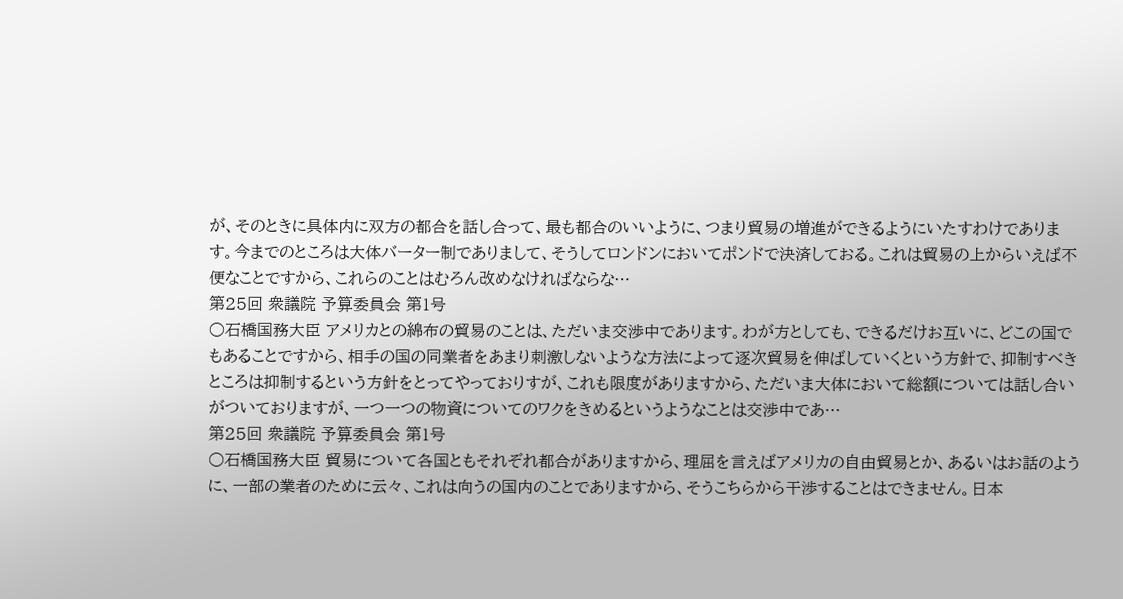が、そのときに具体内に双方の都合を話し合って、最も都合のいいように、つまり貿易の増進ができるようにいたすわけであります。今までのところは大体バーター制でありまして、そうしてロンドンにおいてポンドで決済しておる。これは貿易の上からいえば不便なことですから、これらのことはむろん改めなければならな…
第25回 衆議院 予算委員会 第1号
○石橋国務大臣 アメリカとの綿布の貿易のことは、ただいま交渉中であります。わが方としても、できるだけお互いに、どこの国でもあることですから、相手の国の同業者をあまり刺激しないような方法によって逐次貿易を伸ばしていくという方針で、抑制すべきところは抑制するという方針をとってやっておりすが、これも限度がありますから、ただいま大体において総額については話し合いがついておりますが、一つ一つの物資についてのワクをきめるというようなことは交渉中であ…
第25回 衆議院 予算委員会 第1号
○石橋国務大臣 貿易について各国ともそれぞれ都合がありますから、理屈を言えばアメリカの自由貿易とか、あるいはお話のように、一部の業者のために云々、これは向うの国内のことでありますから、そうこちらから干渉することはできません。日本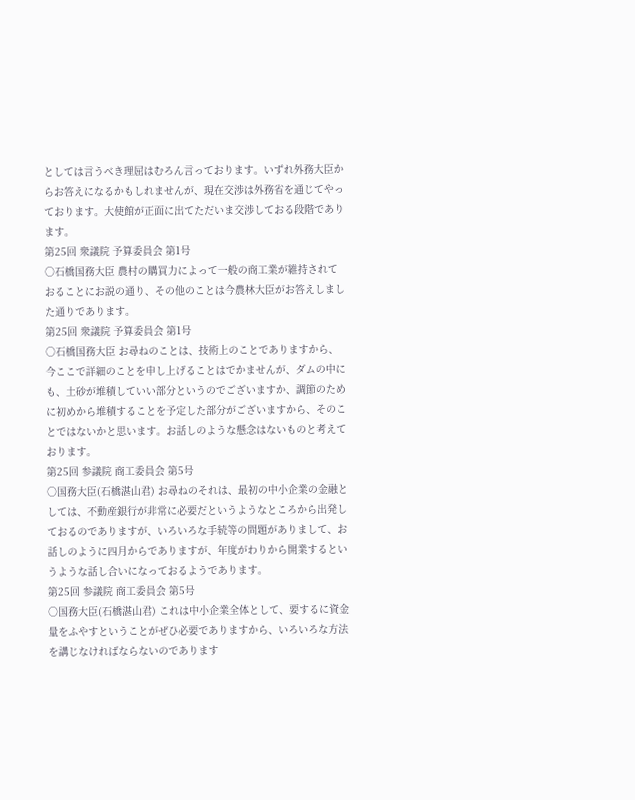としては言うべき理屈はむろん言っております。いずれ外務大臣からお答えになるかもしれませんが、現在交渉は外務省を通じてやっております。大使館が正面に出てただいま交渉しておる段階であります。
第25回 衆議院 予算委員会 第1号
○石橋国務大臣 農村の購買力によって一般の商工業が維持されておることにお説の通り、その他のことは今農林大臣がお答えしました通りであります。
第25回 衆議院 予算委員会 第1号
○石橋国務大臣 お尋ねのことは、技術上のことでありますから、今ここで詳細のことを申し上げることはでかませんが、ダムの中にも、土砂が堆積していい部分というのでございますか、調節のために初めから堆積することを予定した部分がございますから、そのことではないかと思います。お話しのような懸念はないものと考えております。
第25回 参議院 商工委員会 第5号
○国務大臣(石橋湛山君) お尋ねのそれは、最初の中小企業の金融としては、不動産銀行が非常に必要だというようなところから出発しておるのでありますが、いろいろな手続等の問題がありまして、お話しのように四月からでありますが、年度がわりから開業するというような話し合いになっておるようであります。
第25回 参議院 商工委員会 第5号
○国務大臣(石橋湛山君) これは中小企業全体として、要するに資金量をふやすということがぜひ必要でありますから、いろいろな方法を講じなければならないのであります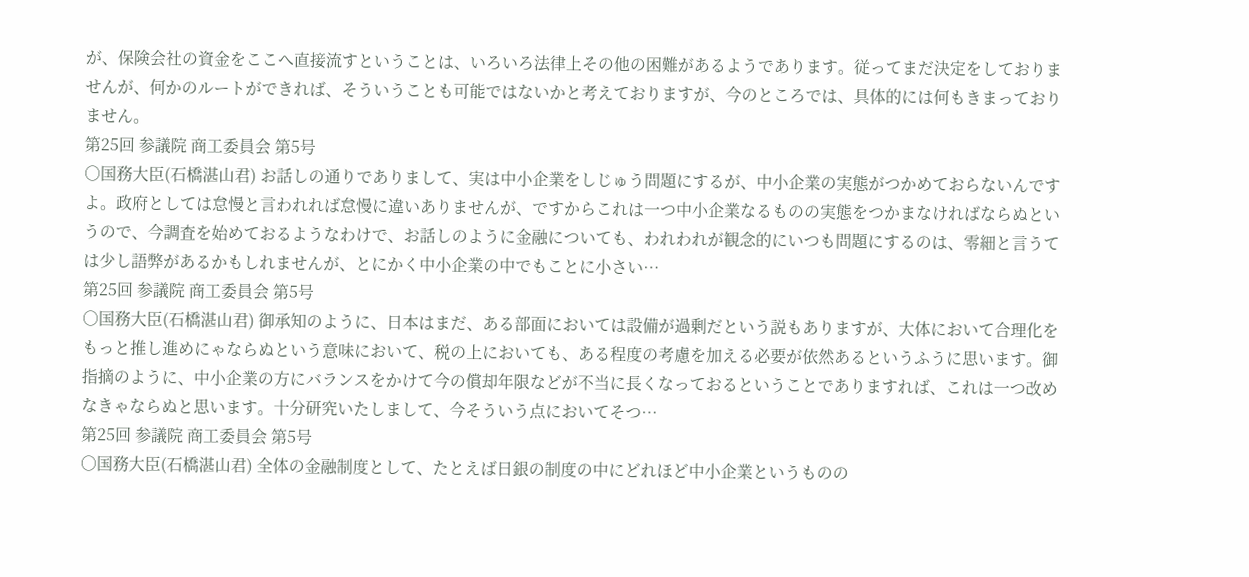が、保険会社の資金をここへ直接流すということは、いろいろ法律上その他の困難があるようであります。従ってまだ決定をしておりませんが、何かのルートができれば、そういうことも可能ではないかと考えておりますが、今のところでは、具体的には何もきまっておりません。
第25回 参議院 商工委員会 第5号
○国務大臣(石橋湛山君) お話しの通りでありまして、実は中小企業をしじゅう問題にするが、中小企業の実態がつかめておらないんですよ。政府としては怠慢と言われれば怠慢に違いありませんが、ですからこれは一つ中小企業なるものの実態をつかまなければならぬというので、今調査を始めておるようなわけで、お話しのように金融についても、われわれが観念的にいつも問題にするのは、零細と言うては少し語弊があるかもしれませんが、とにかく中小企業の中でもことに小さい…
第25回 参議院 商工委員会 第5号
○国務大臣(石橋湛山君) 御承知のように、日本はまだ、ある部面においては設備が過剰だという説もありますが、大体において合理化をもっと推し進めにゃならぬという意味において、税の上においても、ある程度の考慮を加える必要が依然あるというふうに思います。御指摘のように、中小企業の方にバランスをかけて今の償却年限などが不当に長くなっておるということでありますれば、これは一つ改めなきゃならぬと思います。十分研究いたしまして、今そういう点においてそつ…
第25回 参議院 商工委員会 第5号
○国務大臣(石橋湛山君) 全体の金融制度として、たとえば日銀の制度の中にどれほど中小企業というものの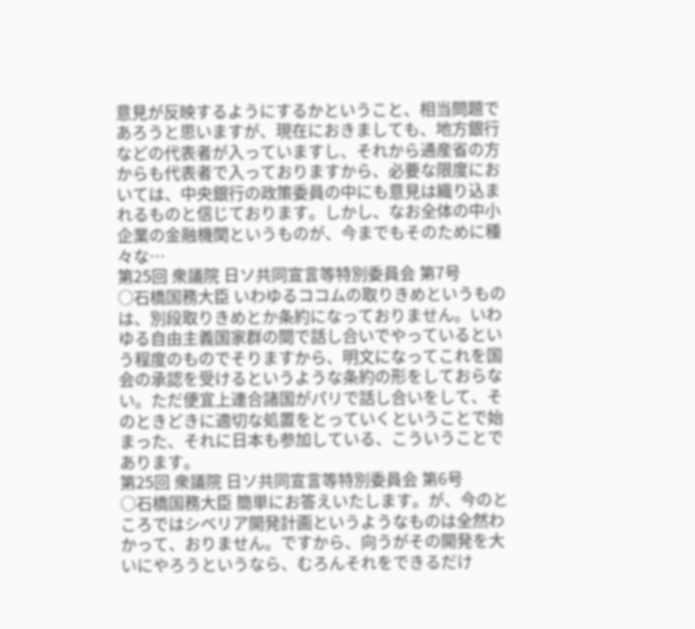意見が反映するようにするかということ、相当問題であろうと思いますが、現在におきましても、地方銀行などの代表者が入っていますし、それから通産省の方からも代表者で入っておりますから、必要な限度においては、中央銀行の政策委員の中にも意見は織り込まれるものと信じております。しかし、なお全体の中小企業の金融機関というものが、今までもそのために種々な…
第25回 衆議院 日ソ共同宣言等特別委員会 第7号
○石橋国務大臣 いわゆるココムの取りきめというものは、別段取りきめとか条約になっておりません。いわゆる自由主義国家群の間で話し合いでやっているという程度のものでそりますから、明文になってこれを国会の承認を受けるというような条約の形をしておらない。ただ便宜上連合諸国がパリで話し合いをして、そのときどきに適切な処置をとっていくということで始まった、それに日本も参加している、こういうことであります。
第25回 衆議院 日ソ共同宣言等特別委員会 第6号
○石橋国務大臣 簡単にお答えいたします。が、今のところではシベリア開発計画というようなものは全然わかって、おりません。ですから、向うがその開発を大いにやろうというなら、むろんそれをできるだけ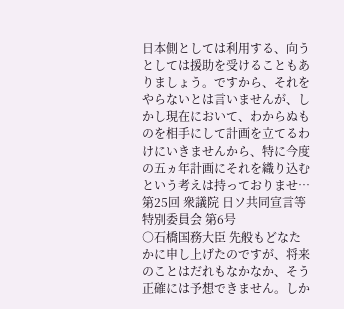日本側としては利用する、向うとしては援助を受けることもありましょう。ですから、それをやらないとは言いませんが、しかし現在において、わからぬものを相手にして計画を立てるわけにいきませんから、特に今度の五ヵ年計画にそれを織り込むという考えは持っておりませ…
第25回 衆議院 日ソ共同宣言等特別委員会 第6号
○石橋国務大臣 先般もどなたかに申し上げたのですが、将来のことはだれもなかなか、そう正確には予想できません。しか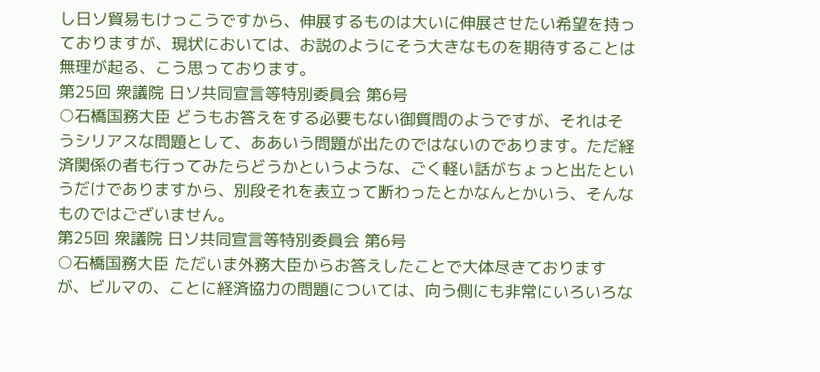し日ソ貿易もけっこうですから、伸展するものは大いに伸展させたい希望を持っておりますが、現状においては、お説のようにそう大きなものを期待することは無理が起る、こう思っております。
第25回 衆議院 日ソ共同宣言等特別委員会 第6号
○石橋国務大臣 どうもお答えをする必要もない御質問のようですが、それはそうシリアスな問題として、ああいう問題が出たのではないのであります。ただ経済関係の者も行ってみたらどうかというような、ごく軽い話がちょっと出たというだけでありますから、別段それを表立って断わったとかなんとかいう、そんなものではございません。
第25回 衆議院 日ソ共同宣言等特別委員会 第6号
○石橋国務大臣 ただいま外務大臣からお答えしたことで大体尽きておりますが、ビルマの、ことに経済協力の問題については、向う側にも非常にいろいろな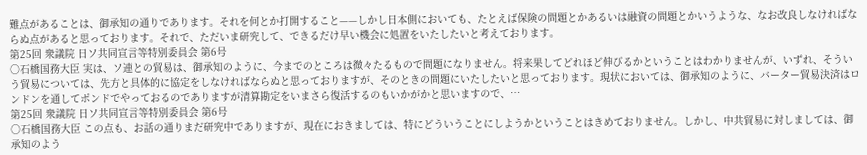難点があることは、御承知の通りであります。それを何とか打開すること——しかし日本側においても、たとえば保険の問題とかあるいは融資の問題とかいうような、なお改良しなければならぬ点があると思っております。それで、ただいま研究して、できるだけ早い機会に処置をいたしたいと考えております。
第25回 衆議院 日ソ共同宣言等特別委員会 第6号
○石橋国務大臣 実は、ソ連との貿易は、御承知のように、今までのところは微々たるもので問題になりません。将来果してどれほど伸びるかということはわかりませんが、いずれ、そういう貿易については、先方と具体的に協定をしなければならぬと思っておりますが、そのときの問題にいたしたいと思っております。現状においては、御承知のように、バーター貿易決済はロンドンを通してポンドでやっておるのでありますが清算勘定をいまさら復活するのもいかがかと思いますので、…
第25回 衆議院 日ソ共同宣言等特別委員会 第6号
○石橋国務大臣 この点も、お話の通りまだ研究中でありますが、現在におきましては、特にどういうことにしようかということはきめておりません。しかし、中共貿易に対しましては、御承知のよう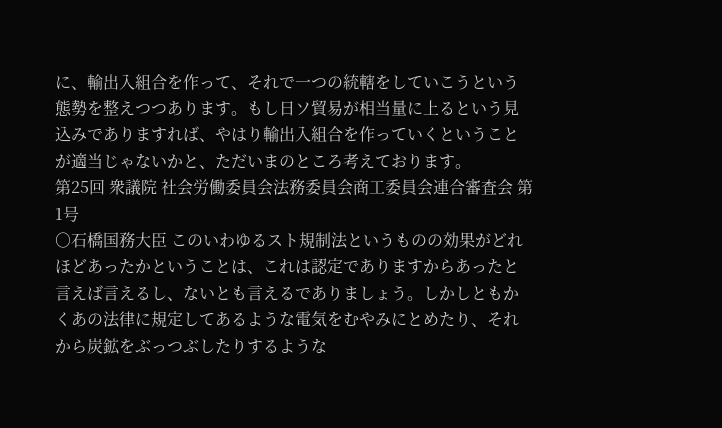に、輸出入組合を作って、それで一つの統轄をしていこうという態勢を整えつつあります。もし日ソ貿易が相当量に上るという見込みでありますれば、やはり輸出入組合を作っていくということが適当じゃないかと、ただいまのところ考えております。
第25回 衆議院 社会労働委員会法務委員会商工委員会連合審査会 第1号
○石橋国務大臣 このいわゆるスト規制法というものの効果がどれほどあったかということは、これは認定でありますからあったと言えば言えるし、ないとも言えるでありましょう。しかしともかくあの法律に規定してあるような電気をむやみにとめたり、それから炭鉱をぶっつぶしたりするような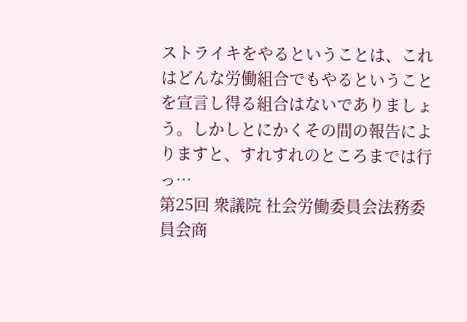ストライキをやるということは、これはどんな労働組合でもやるということを宣言し得る組合はないでありましょう。しかしとにかくその間の報告によりますと、すれすれのところまでは行っ…
第25回 衆議院 社会労働委員会法務委員会商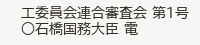工委員会連合審査会 第1号
○石橋国務大臣 電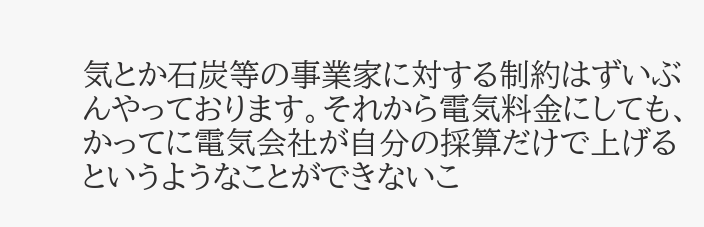気とか石炭等の事業家に対する制約はずいぶんやっております。それから電気料金にしても、かってに電気会社が自分の採算だけで上げるというようなことができないこ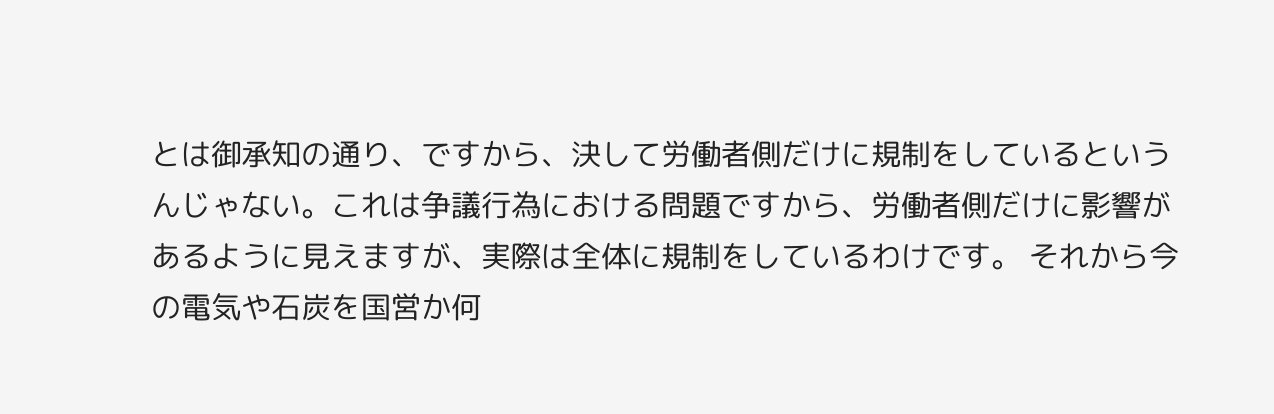とは御承知の通り、ですから、決して労働者側だけに規制をしているというんじゃない。これは争議行為における問題ですから、労働者側だけに影響があるように見えますが、実際は全体に規制をしているわけです。 それから今の電気や石炭を国営か何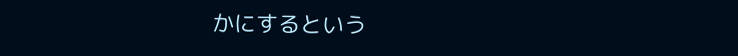かにするという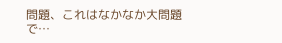問題、これはなかなか大問題で…